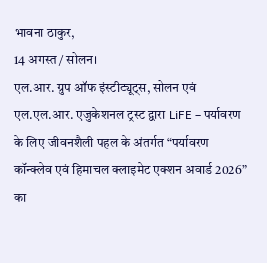भावना ठाकुर,
14 अगस्त / सोलन।
एल.आर. ग्रुप ऑफ इंस्टीट्यूट्स, सोलन एवं एल.एल.आर. एजुकेशनल ट्रस्ट द्वारा LiFE – पर्यावरण के लिए जीवनशैली पहल के अंतर्गत “पर्यावरण कॉन्क्लेव एवं हिमाचल क्लाइमेट एक्शन अवार्ड 2026” का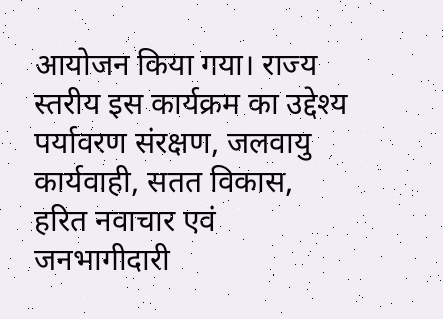आयोजन किया गया। राज्य स्तरीय इस कार्यक्रम का उद्देश्य पर्यावरण संरक्षण, जलवायु कार्यवाही, सतत विकास, हरित नवाचार एवं जनभागीदारी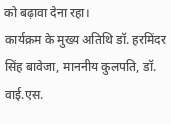को बढ़ावा देना रहा।
कार्यक्रम के मुख्य अतिथि डॉ. हरमिंदर सिंह बावेजा, माननीय कुलपति, डॉ. वाई.एस.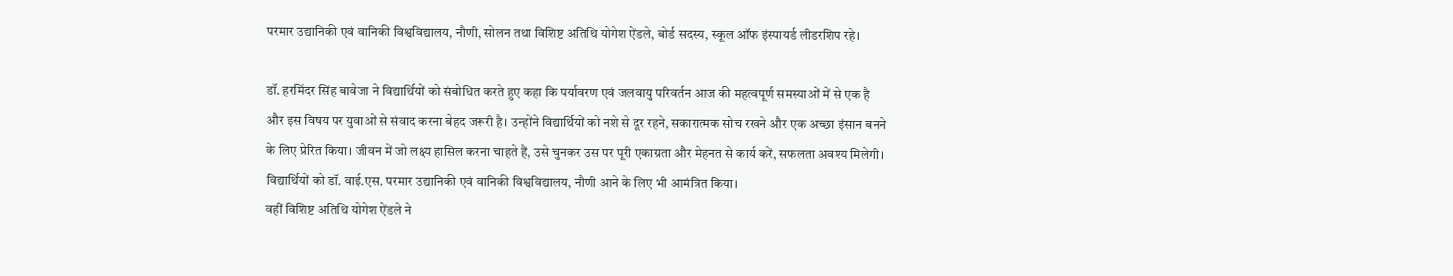परमार उद्यानिकी एवं वानिकी विश्वविद्यालय, नौणी, सोलन तथा विशिष्ट अतिथि योगेश ऐंडले, बोर्ड सदस्य, स्कूल ऑफ इंस्पायर्ड लीडरशिप रहे।

डॉ. हरमिंदर सिंह बावेजा ने विद्यार्थियों को संबोधित करते हुए कहा कि पर्यावरण एवं जलवायु परिवर्तन आज की महत्वपूर्ण समस्याओं में से एक है और इस विषय पर युवाओं से संवाद करना बेहद जरूरी है। उन्होंने विद्यार्थियों को नशे से दूर रहने, सकारात्मक सोच रखने और एक अच्छा इंसान बनने के लिए प्रेरित किया। जीवन में जो लक्ष्य हासिल करना चाहते हैं, उसे चुनकर उस पर पूरी एकाग्रता और मेहनत से कार्य करें, सफलता अवश्य मिलेगी। विद्यार्थियों को डॉ. वाई.एस. परमार उद्यानिकी एवं वानिकी विश्वविद्यालय, नौणी आने के लिए भी आमंत्रित किया।
वहीं विशिष्ट अतिथि योगेश ऐंडले ने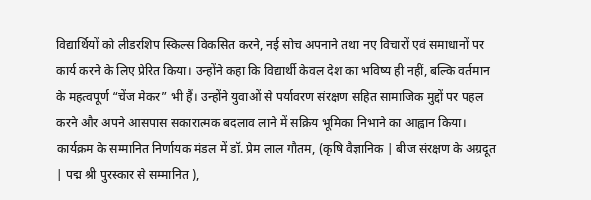विद्यार्थियों को लीडरशिप स्किल्स विकसित करने, नई सोच अपनाने तथा नए विचारों एवं समाधानों पर कार्य करने के लिए प्रेरित किया। उन्होंने कहा कि विद्यार्थी केवल देश का भविष्य ही नहीं, बल्कि वर्तमान के महत्वपूर्ण “चेंज मेकर” भी हैं। उन्होंने युवाओं से पर्यावरण संरक्षण सहित सामाजिक मुद्दों पर पहल करने और अपने आसपास सकारात्मक बदलाव लाने में सक्रिय भूमिका निभाने का आह्वान किया।
कार्यक्रम के सम्मानित निर्णायक मंडल में डॉ. प्रेम लाल गौतम, (कृषि वैज्ञानिक | बीज संरक्षण के अग्रदूत | पद्म श्री पुरस्कार से सम्मानित ),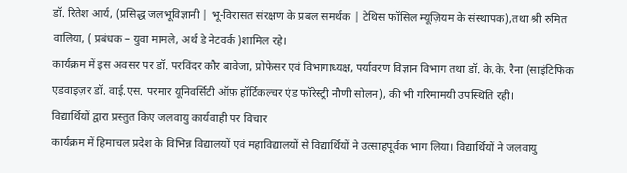डॉ. रितेश आर्य, (प्रसिद्ध जलभूविज्ञानी | भू-विरासत संरक्षण के प्रबल समर्थक | टेथिस फॉसिल म्यूज़ियम के संस्थापक),तथा श्री रुमित वालिया, ( प्रबंधक – युवा मामले, अर्थ डे नेटवर्क )शामिल रहे।
कार्यक्रम में इस अवसर पर डॉ. परविंदर कौर बावेजा, प्रोफेसर एवं विभागाध्यक्ष, पर्यावरण विज्ञान विभाग तथा डॉ. के.के. रैना (साइंटिफिक एडवाइज़र डॉ. वाई.एस. परमार यूनिवर्सिटी ऑफ़ हॉर्टिकल्चर एंड फॉरेस्ट्री नौणी सोलन), की भी गरिमामयी उपस्थिति रही।
विद्यार्थियों द्वारा प्रस्तुत किए जलवायु कार्यवाही पर विचार
कार्यक्रम में हिमाचल प्रदेश के विभिन्न विद्यालयों एवं महाविद्यालयों से विद्यार्थियों ने उत्साहपूर्वक भाग लिया। विद्यार्थियों ने जलवायु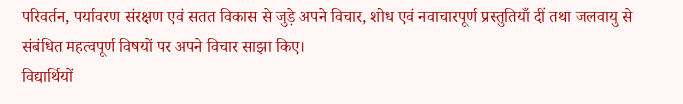परिवर्तन, पर्यावरण संरक्षण एवं सतत विकास से जुड़े अपने विचार, शोध एवं नवाचारपूर्ण प्रस्तुतियाँ दीं तथा जलवायु से संबंधित महत्वपूर्ण विषयों पर अपने विचार साझा किए।
विद्यार्थियों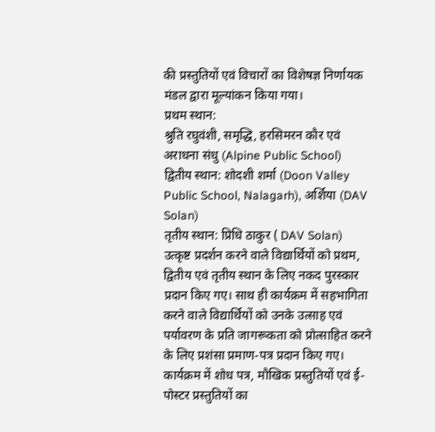की प्रस्तुतियों एवं विचारों का विशेषज्ञ निर्णायक मंडल द्वारा मूल्यांकन किया गया।
प्रथम स्थान:
श्रुति रघुवंशी, समृद्धि, हरसिमरन कौर एवं अराधना संधु (Alpine Public School)
द्वितीय स्थान: शोदशी शर्मा (Doon Valley Public School, Nalagarh), अर्शिया (DAV Solan)
तृतीय स्थान: प्रिधि ठाकुर ( DAV Solan)
उत्कृष्ट प्रदर्शन करने वाले विद्यार्थियों को प्रथम, द्वितीय एवं तृतीय स्थान के लिए नकद पुरस्कार प्रदान किए गए। साथ ही कार्यक्रम में सहभागिता करने वाले विद्यार्थियों को उनके उत्साह एवं पर्यावरण के प्रति जागरूकता को प्रोत्साहित करने के लिए प्रशंसा प्रमाण-पत्र प्रदान किए गए।
कार्यक्रम में शोध पत्र, मौखिक प्रस्तुतियों एवं ई-पोस्टर प्रस्तुतियों का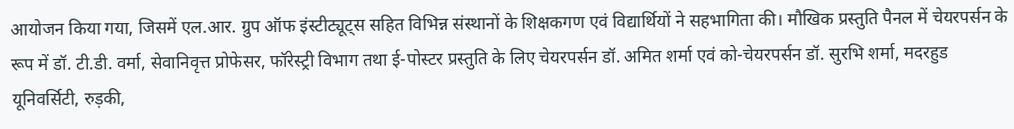आयोजन किया गया, जिसमें एल.आर. ग्रुप ऑफ इंस्टीट्यूट्स सहित विभिन्न संस्थानों के शिक्षकगण एवं विद्यार्थियों ने सहभागिता की। मौखिक प्रस्तुति पैनल में चेयरपर्सन के रूप में डॉ. टी.डी. वर्मा, सेवानिवृत्त प्रोफेसर, फॉरेस्ट्री विभाग तथा ई-पोस्टर प्रस्तुति के लिए चेयरपर्सन डॉ. अमित शर्मा एवं को-चेयरपर्सन डॉ. सुरभि शर्मा, मदरहुड यूनिवर्सिटी, रुड़की,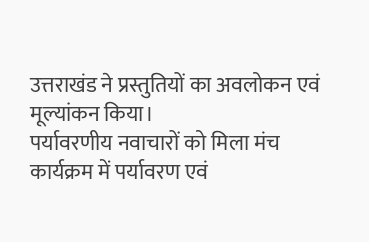उत्तराखंड ने प्रस्तुतियों का अवलोकन एवं मूल्यांकन किया।
पर्यावरणीय नवाचारों को मिला मंच
कार्यक्रम में पर्यावरण एवं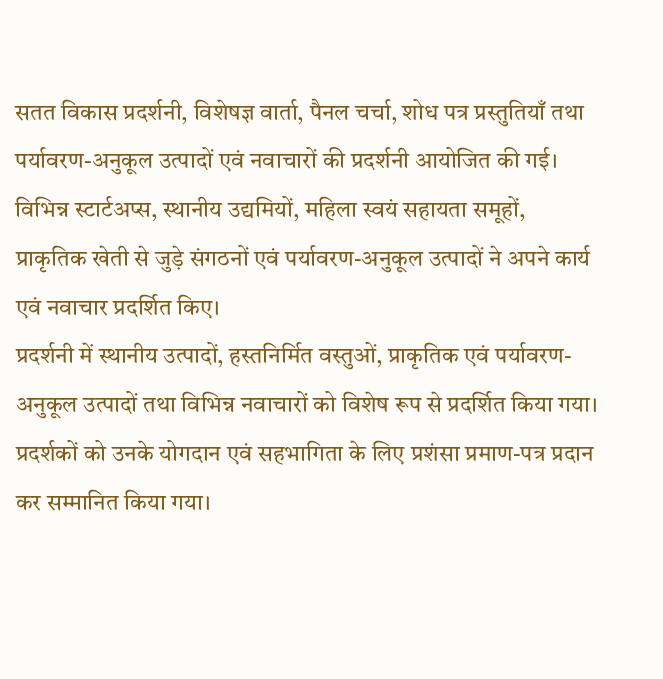सतत विकास प्रदर्शनी, विशेषज्ञ वार्ता, पैनल चर्चा, शोध पत्र प्रस्तुतियाँ तथा पर्यावरण-अनुकूल उत्पादों एवं नवाचारों की प्रदर्शनी आयोजित की गई। विभिन्न स्टार्टअप्स, स्थानीय उद्यमियों, महिला स्वयं सहायता समूहों, प्राकृतिक खेती से जुड़े संगठनों एवं पर्यावरण-अनुकूल उत्पादों ने अपने कार्य एवं नवाचार प्रदर्शित किए।
प्रदर्शनी में स्थानीय उत्पादों, हस्तनिर्मित वस्तुओं, प्राकृतिक एवं पर्यावरण-अनुकूल उत्पादों तथा विभिन्न नवाचारों को विशेष रूप से प्रदर्शित किया गया। प्रदर्शकों को उनके योगदान एवं सहभागिता के लिए प्रशंसा प्रमाण-पत्र प्रदान कर सम्मानित किया गया।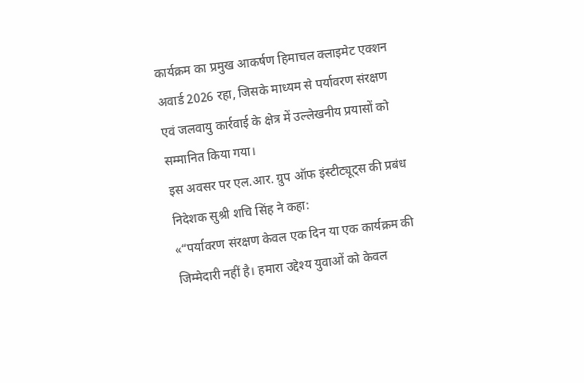कार्यक्रम का प्रमुख आकर्षण हिमाचल क्लाइमेट एक्शन अवार्ड 2026 रहा, जिसके माध्यम से पर्यावरण संरक्षण एवं जलवायु कार्रवाई के क्षेत्र में उल्लेखनीय प्रयासों को सम्मानित किया गया।
इस अवसर पर एल.आर. ग्रुप ऑफ इंस्टीट्यूट्स की प्रबंध निदेशक सुश्री शचि सिंह ने कहा:
«“पर्यावरण संरक्षण केवल एक दिन या एक कार्यक्रम की जिम्मेदारी नहीं है। हमारा उद्देश्य युवाओं को केवल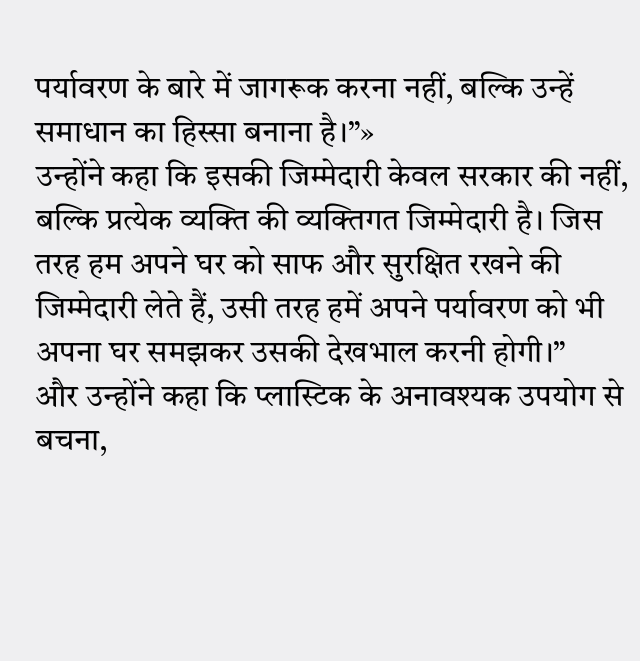पर्यावरण के बारे में जागरूक करना नहीं, बल्कि उन्हें समाधान का हिस्सा बनाना है।”»
उन्होंने कहा कि इसकी जिम्मेदारी केवल सरकार की नहीं, बल्कि प्रत्येक व्यक्ति की व्यक्तिगत जिम्मेदारी है। जिस तरह हम अपने घर को साफ और सुरक्षित रखने की जिम्मेदारी लेते हैं, उसी तरह हमें अपने पर्यावरण को भी अपना घर समझकर उसकी देखभाल करनी होगी।”
और उन्होंने कहा कि प्लास्टिक के अनावश्यक उपयोग से बचना,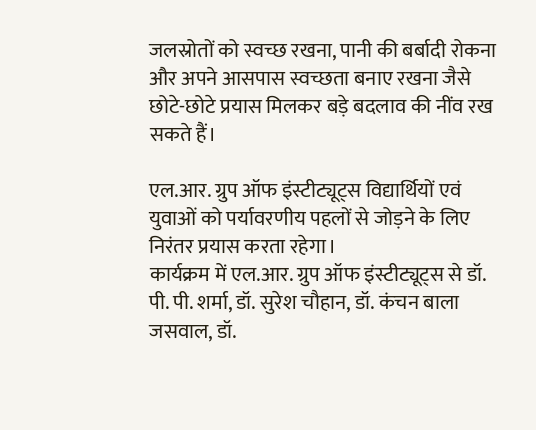जलस्रोतों को स्वच्छ रखना, पानी की बर्बादी रोकना और अपने आसपास स्वच्छता बनाए रखना जैसे छोटे-छोटे प्रयास मिलकर बड़े बदलाव की नींव रख सकते हैं।

एल.आर. ग्रुप ऑफ इंस्टीट्यूट्स विद्यार्थियों एवं युवाओं को पर्यावरणीय पहलों से जोड़ने के लिए निरंतर प्रयास करता रहेगा।
कार्यक्रम में एल.आर. ग्रुप ऑफ इंस्टीट्यूट्स से डॉ. पी. पी. शर्मा, डॉ. सुरेश चौहान, डॉ. कंचन बाला जसवाल, डॉ.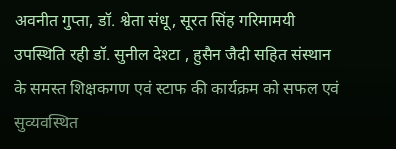अवनीत गुप्ता, डॉ. श्वेता संधू, सूरत सिंह गरिमामयी उपस्थिति रही डॉ. सुनील देश्टा , हुसैन जैदी सहित संस्थान के समस्त शिक्षकगण एवं स्टाफ की कार्यक्रम को सफल एवं सुव्यवस्थित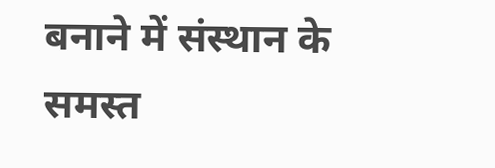बनाने में संस्थान के समस्त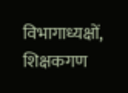विभागाध्यक्षों, शिक्षकगण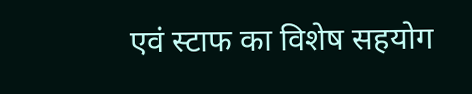एवं स्टाफ का विशेष सहयोग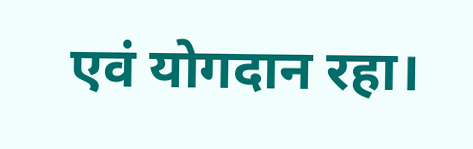एवं योगदान रहा।